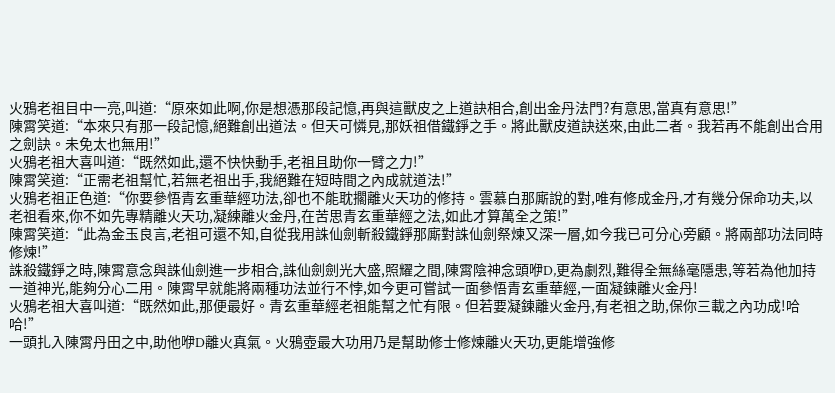火鴉老祖目中一亮,叫道:“原來如此啊,你是想憑那段記憶,再與這獸皮之上道訣相合,創出金丹法門?有意思,當真有意思!”
陳霄笑道:“本來只有那一段記憶,絕難創出道法。但天可憐見,那妖祖借鐵錚之手。將此獸皮道訣送來,由此二者。我若再不能創出合用之劍訣。未免太也無用!”
火鴉老祖大喜叫道:“既然如此,還不快快動手,老祖且助你一臂之力!”
陳霄笑道:“正需老祖幫忙,若無老祖出手,我絕難在短時間之內成就道法!”
火鴉老祖正色道:“你要參悟青玄重華經功法,卻也不能耽擱離火天功的修持。雲慕白那廝說的對,唯有修成金丹,才有幾分保命功夫,以老祖看來,你不如先專精離火天功,凝練離火金丹,在苦思青玄重華經之法,如此才算萬全之策!”
陳霄笑道:“此為金玉良言,老祖可還不知,自從我用誅仙劍斬殺鐵錚那廝對誅仙劍祭煉又深一層,如今我已可分心旁顧。將兩部功法同時修煉!”
誅殺鐵錚之時,陳霄意念與誅仙劍進一步相合,誅仙劍劍光大盛,照耀之間,陳霄陰神念頭咿D,更為劇烈,難得全無絲毫隱患,等若為他加持一道神光,能夠分心二用。陳霄早就能將兩種功法並行不悖,如今更可嘗試一面參悟青玄重華經,一面凝鍊離火金丹!
火鴉老祖大喜叫道:“既然如此,那便最好。青玄重華經老祖能幫之忙有限。但若要凝鍊離火金丹,有老祖之助,保你三載之內功成!哈哈!”
一頭扎入陳霄丹田之中,助他咿D離火真氣。火鴉壺最大功用乃是幫助修士修煉離火天功,更能增強修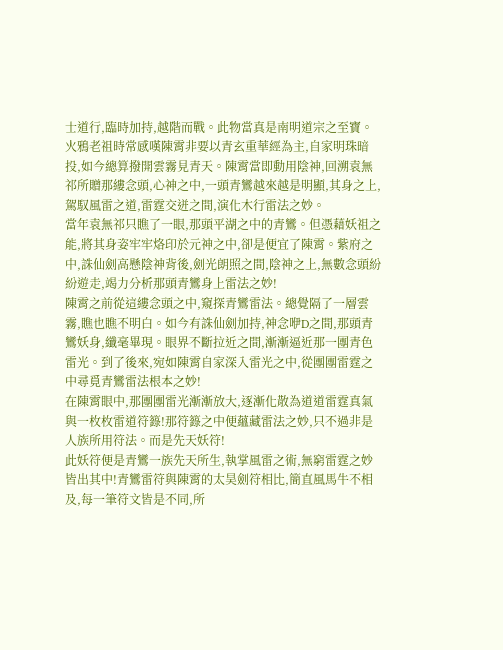士道行,臨時加持,越階而戰。此物當真是南明道宗之至寶。
火鴉老祖時常感嘆陳霄非要以青玄重華經為主,自家明珠暗投,如今總算撥開雲霧見青天。陳霄當即動用陰神,回溯袁無祁所贈那縷念頭,心神之中,一頭青鸞越來越是明顯,其身之上,駕馭風雷之道,雷霆交迸之間,演化木行雷法之妙。
當年袁無祁只瞧了一眼,那頭平湖之中的青鸞。但憑藉妖祖之能,將其身姿牢牢烙印於元神之中,卻是便宜了陳霄。紫府之中,誅仙劍高懸陰神背後,劍光朗照之間,陰神之上,無數念頭紛紛遊走,竭力分析那頭青鸞身上雷法之妙!
陳霄之前從這縷念頭之中,窺探青鸞雷法。總覺隔了一層雲霧,瞧也瞧不明白。如今有誅仙劍加持,神念咿D之間,那頭青鸞妖身,纖毫畢現。眼界不斷拉近之間,漸漸逼近那一團青色雷光。到了後來,宛如陳霄自家深入雷光之中,從團團雷霆之中尋覓青鸞雷法根本之妙!
在陳霄眼中,那團團雷光漸漸放大,逐漸化散為道道雷霆真氣與一枚枚雷道符籙!那符籙之中便蘊藏雷法之妙,只不過非是人族所用符法。而是先天妖符!
此妖符便是青鸞一族先天所生,執掌風雷之術,無窮雷霆之妙皆出其中!青鸞雷符與陳霄的太昊劍符相比,簡直風馬牛不相及,每一筆符文皆是不同,所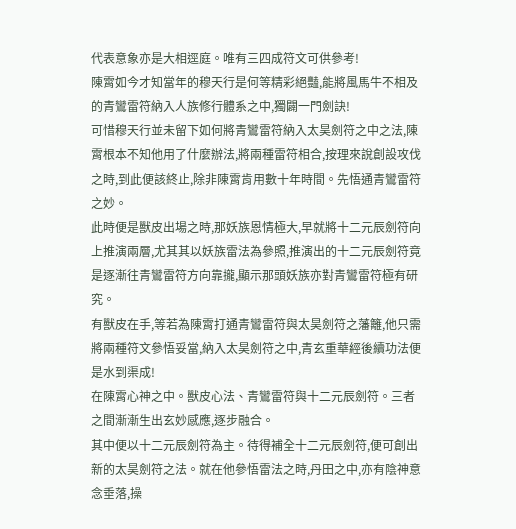代表意象亦是大相逕庭。唯有三四成符文可供參考!
陳霄如今才知當年的穆天行是何等精彩絕豔,能將風馬牛不相及的青鸞雷符納入人族修行體系之中,獨闢一門劍訣!
可惜穆天行並未留下如何將青鸞雷符納入太昊劍符之中之法,陳霄根本不知他用了什麼辦法,將兩種雷符相合,按理來說創設攻伐之時,到此便該終止,除非陳霄肯用數十年時間。先悟通青鸞雷符之妙。
此時便是獸皮出場之時,那妖族恩情極大,早就將十二元辰劍符向上推演兩層,尤其其以妖族雷法為參照,推演出的十二元辰劍符竟是逐漸往青鸞雷符方向靠攏,顯示那頭妖族亦對青鸞雷符極有研究。
有獸皮在手,等若為陳霄打通青鸞雷符與太昊劍符之藩籬,他只需將兩種符文參悟妥當,納入太昊劍符之中,青玄重華經後續功法便是水到渠成!
在陳霄心神之中。獸皮心法、青鸞雷符與十二元辰劍符。三者之間漸漸生出玄妙感應,逐步融合。
其中便以十二元辰劍符為主。待得補全十二元辰劍符,便可創出新的太昊劍符之法。就在他參悟雷法之時,丹田之中,亦有陰神意念垂落,操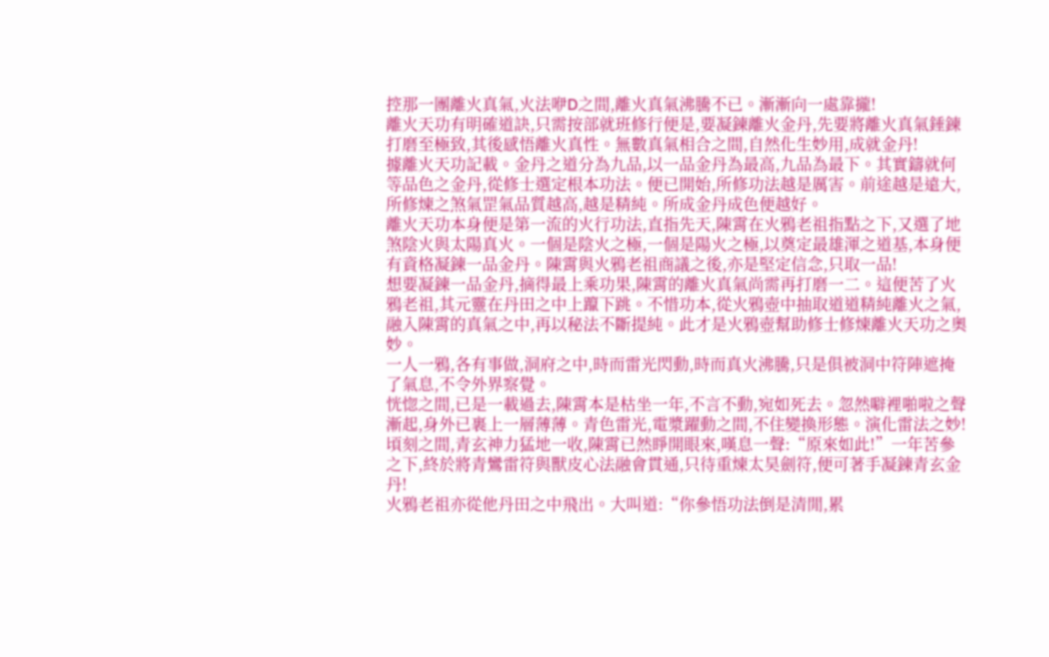控那一團離火真氣,火法咿D之間,離火真氣沸騰不已。漸漸向一處靠攏!
離火天功有明確道訣,只需按部就班修行便是,要凝鍊離火金丹,先要將離火真氣錘鍊打磨至極致,其後感悟離火真性。無數真氣相合之間,自然化生妙用,成就金丹!
據離火天功記載。金丹之道分為九品,以一品金丹為最高,九品為最下。其實鑄就何等品色之金丹,從修士選定根本功法。便已開始,所修功法越是厲害。前途越是遠大,所修煉之煞氣罡氣品質越高,越是精純。所成金丹成色便越好。
離火天功本身便是第一流的火行功法,直指先天,陳霄在火鴉老祖指點之下,又選了地煞陰火與太陽真火。一個是陰火之極,一個是陽火之極,以奠定最雄渾之道基,本身便有資格凝鍊一品金丹。陳霄與火鴉老祖商議之後,亦是堅定信念,只取一品!
想要凝鍊一品金丹,摘得最上乘功果,陳霄的離火真氣尚需再打磨一二。這便苦了火鴉老祖,其元靈在丹田之中上躥下跳。不惜功本,從火鴉壺中抽取道道精純離火之氣,融入陳霄的真氣之中,再以秘法不斷提純。此才是火鴉壺幫助修士修煉離火天功之奧妙。
一人一鴉,各有事做,洞府之中,時而雷光閃動,時而真火沸騰,只是俱被洞中符陣遮掩了氣息,不令外界察覺。
恍惚之間,已是一載過去,陳霄本是枯坐一年,不言不動,宛如死去。忽然噼裡啪啦之聲漸起,身外已裹上一層薄薄。青色雷光,電漿躍動之間,不住變換形態。演化雷法之妙!
頃刻之間,青玄神力猛地一收,陳霄已然睜開眼來,嘆息一聲:“原來如此!”一年苦參之下,終於將青鸞雷符與獸皮心法融會貫通,只待重煉太昊劍符,便可著手凝鍊青玄金丹!
火鴉老祖亦從他丹田之中飛出。大叫道:“你參悟功法倒是清閒,累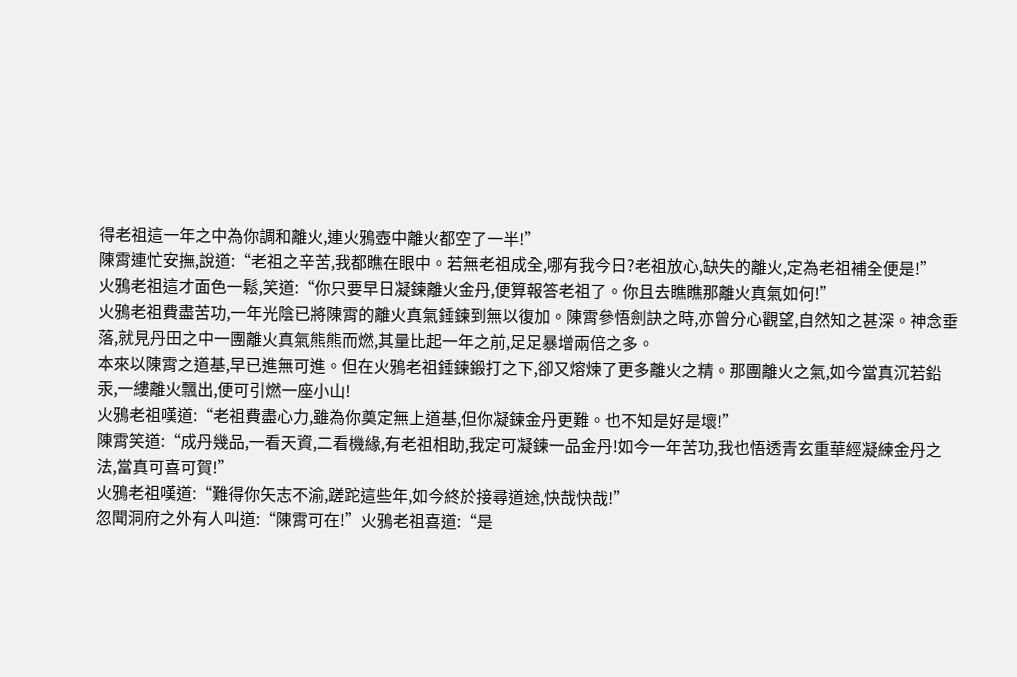得老祖這一年之中為你調和離火,連火鴉壺中離火都空了一半!”
陳霄連忙安撫,說道:“老祖之辛苦,我都瞧在眼中。若無老祖成全,哪有我今日?老祖放心,缺失的離火,定為老祖補全便是!”
火鴉老祖這才面色一鬆,笑道:“你只要早日凝鍊離火金丹,便算報答老祖了。你且去瞧瞧那離火真氣如何!”
火鴉老祖費盡苦功,一年光陰已將陳霄的離火真氣錘鍊到無以復加。陳霄參悟劍訣之時,亦曾分心觀望,自然知之甚深。神念垂落,就見丹田之中一團離火真氣熊熊而燃,其量比起一年之前,足足暴增兩倍之多。
本來以陳霄之道基,早已進無可進。但在火鴉老祖錘鍊鍛打之下,卻又熔煉了更多離火之精。那團離火之氣,如今當真沉若鉛汞,一縷離火飄出,便可引燃一座小山!
火鴉老祖嘆道:“老祖費盡心力,雖為你奠定無上道基,但你凝鍊金丹更難。也不知是好是壞!”
陳霄笑道:“成丹幾品,一看天資,二看機緣,有老祖相助,我定可凝鍊一品金丹!如今一年苦功,我也悟透青玄重華經凝練金丹之法,當真可喜可賀!”
火鴉老祖嘆道:“難得你矢志不渝,蹉跎這些年,如今終於接尋道途,快哉快哉!”
忽聞洞府之外有人叫道:“陳霄可在!”火鴉老祖喜道:“是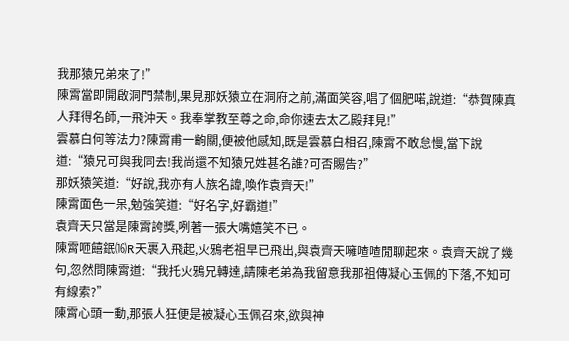我那猿兄弟來了!”
陳霄當即開啟洞門禁制,果見那妖猿立在洞府之前,滿面笑容,唱了個肥喏,說道:“恭賀陳真人拜得名師,一飛沖天。我奉掌教至尊之命,命你速去太乙殿拜見!”
雲慕白何等法力?陳霄甫一齣關,便被他感知,既是雲慕白相召,陳霄不敢怠慢,當下說道:“猿兄可與我同去!我尚還不知猿兄姓甚名誰?可否賜告?”
那妖猿笑道:“好說,我亦有人族名諱,喚作袁齊天!”
陳霄面色一呆,勉強笑道:“好名字,好霸道!”
袁齊天只當是陳霄誇獎,咧著一張大嘴嬉笑不已。
陳霄咂饎鈱⒃R天裹入飛起,火鴉老祖早已飛出,與袁齊天噰喳喳閒聊起來。袁齊天說了幾句,忽然問陳霄道:“我托火鴉兄轉達,請陳老弟為我留意我那祖傳凝心玉佩的下落,不知可有線索?”
陳霄心頭一動,那張人狂便是被凝心玉佩召來,欲與神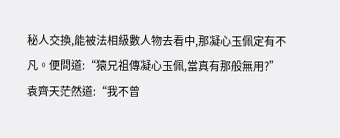秘人交換,能被法相級數人物去看中,那凝心玉佩定有不凡。便問道:“猿兄祖傳凝心玉佩,當真有那般無用?”
袁齊天茫然道:“我不曾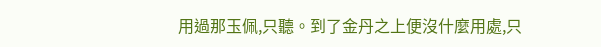用過那玉佩,只聽。到了金丹之上便沒什麼用處,只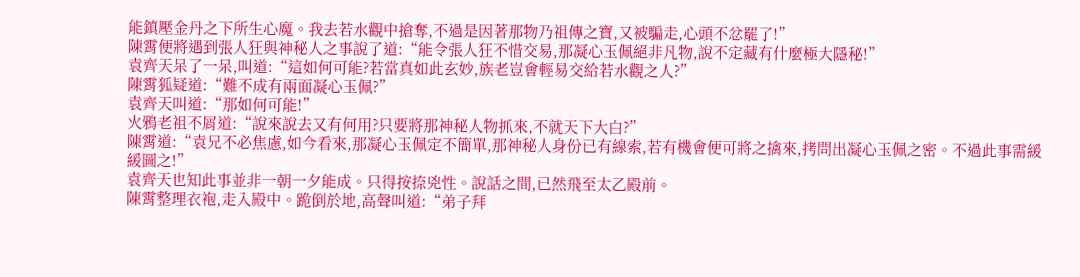能鎮壓金丹之下所生心魔。我去若水觀中搶奪,不過是因著那物乃祖傳之寶,又被騙走,心頭不忿罷了!”
陳霄便將遇到張人狂與神秘人之事說了道:“能令張人狂不惜交易,那凝心玉佩絕非凡物,說不定藏有什麼極大隱秘!”
袁齊天呆了一呆,叫道:“這如何可能?若當真如此玄妙,族老豈會輕易交給若水觀之人?”
陳霄狐疑道:“難不成有兩面凝心玉佩?”
袁齊天叫道:“那如何可能!”
火鴉老祖不屑道:“說來說去又有何用?只要將那神秘人物抓來,不就天下大白?”
陳霄道:“袁兄不必焦慮,如今看來,那凝心玉佩定不簡單,那神秘人身份已有線索,若有機會便可將之擒來,拷問出凝心玉佩之密。不過此事需緩緩圖之!”
袁齊天也知此事並非一朝一夕能成。只得按捺兇性。說話之間,已然飛至太乙殿前。
陳霄整理衣袍,走入殿中。跪倒於地,高聲叫道:“弟子拜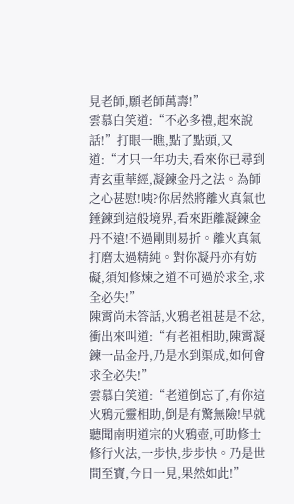見老師,願老師萬壽!”
雲慕白笑道:“不必多禮,起來說話!”打眼一瞧,點了點頭,又道:“才只一年功夫,看來你已尋到青玄重華經,凝鍊金丹之法。為師之心甚慰!咦?你居然將離火真氣也錘鍊到這般境界,看來距離凝鍊金丹不遠!不過剛則易折。離火真氣打磨太過精純。對你凝丹亦有妨礙,須知修煉之道不可過於求全,求全必失!”
陳霄尚未答話,火鴉老祖甚是不忿,衝出來叫道:“有老祖相助,陳霄凝鍊一品金丹,乃是水到渠成,如何會求全必失!”
雲慕白笑道:“老道倒忘了,有你這火鴉元靈相助,倒是有驚無險!早就聽聞南明道宗的火鴉壺,可助修士修行火法,一步快,步步快。乃是世間至寶,今日一見,果然如此!”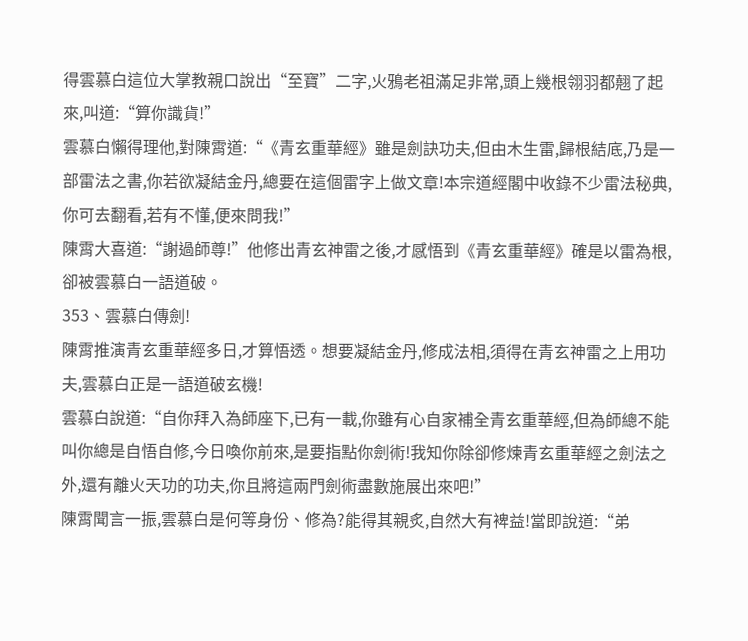得雲慕白這位大掌教親口說出“至寶”二字,火鴉老祖滿足非常,頭上幾根翎羽都翹了起來,叫道:“算你識貨!”
雲慕白懶得理他,對陳霄道:“《青玄重華經》雖是劍訣功夫,但由木生雷,歸根結底,乃是一部雷法之書,你若欲凝結金丹,總要在這個雷字上做文章!本宗道經閣中收錄不少雷法秘典,你可去翻看,若有不懂,便來問我!”
陳霄大喜道:“謝過師尊!”他修出青玄神雷之後,才感悟到《青玄重華經》確是以雷為根,卻被雲慕白一語道破。
353、雲慕白傳劍!
陳霄推演青玄重華經多日,才算悟透。想要凝結金丹,修成法相,須得在青玄神雷之上用功夫,雲慕白正是一語道破玄機!
雲慕白說道:“自你拜入為師座下,已有一載,你雖有心自家補全青玄重華經,但為師總不能叫你總是自悟自修,今日喚你前來,是要指點你劍術!我知你除卻修煉青玄重華經之劍法之外,還有離火天功的功夫,你且將這兩門劍術盡數施展出來吧!”
陳霄聞言一振,雲慕白是何等身份、修為?能得其親炙,自然大有裨益!當即說道:“弟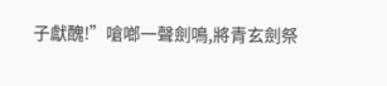子獻醜!”嗆啷一聲劍鳴,將青玄劍祭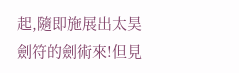起,隨即施展出太昊劍符的劍術來!但見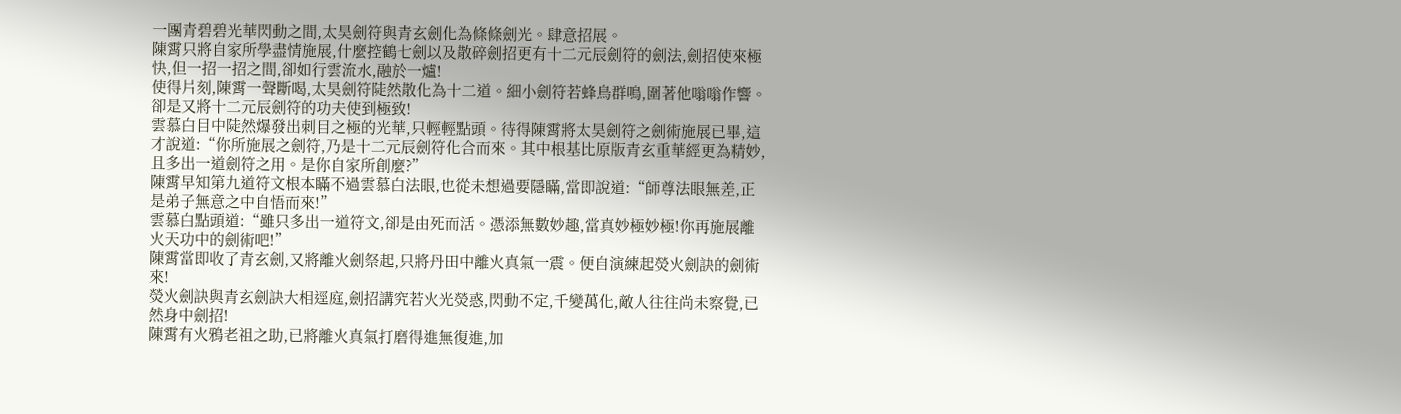一團青碧碧光華閃動之間,太昊劍符與青玄劍化為條條劍光。肆意招展。
陳霄只將自家所學盡情施展,什麼控鶴七劍以及散碎劍招更有十二元辰劍符的劍法,劍招使來極快,但一招一招之間,卻如行雲流水,融於一爐!
使得片刻,陳霄一聲斷喝,太昊劍符陡然散化為十二道。細小劍符若蜂鳥群鳴,圍著他嗡嗡作響。卻是又將十二元辰劍符的功夫使到極致!
雲慕白目中陡然爆發出刺目之極的光華,只輕輕點頭。待得陳霄將太昊劍符之劍術施展已畢,這才說道:“你所施展之劍符,乃是十二元辰劍符化合而來。其中根基比原版青玄重華經更為精妙,且多出一道劍符之用。是你自家所創麼?”
陳霄早知第九道符文根本瞞不過雲慕白法眼,也從未想過要隱瞞,當即說道:“師尊法眼無差,正是弟子無意之中自悟而來!”
雲慕白點頭道:“雖只多出一道符文,卻是由死而活。憑添無數妙趣,當真妙極妙極!你再施展離火天功中的劍術吧!”
陳霄當即收了青玄劍,又將離火劍祭起,只將丹田中離火真氣一震。便自演練起熒火劍訣的劍術來!
熒火劍訣與青玄劍訣大相逕庭,劍招講究若火光熒惑,閃動不定,千變萬化,敵人往往尚未察覺,已然身中劍招!
陳霄有火鴉老祖之助,已將離火真氣打磨得進無復進,加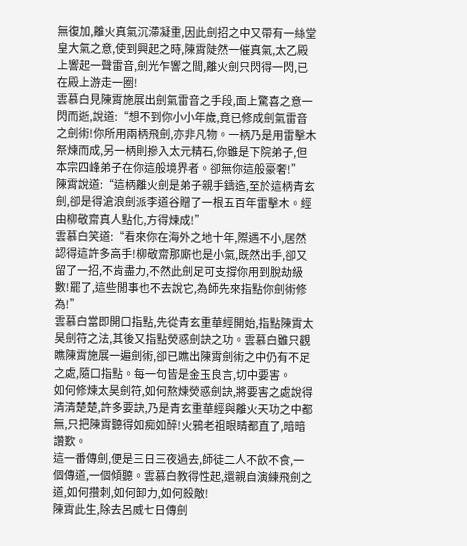無復加,離火真氣沉滯凝重,因此劍招之中又帶有一絲堂皇大氣之意,使到興起之時,陳霄陡然一催真氣,太乙殿上響起一聲雷音,劍光乍響之間,離火劍只閃得一閃,已在殿上游走一圈!
雲慕白見陳霄施展出劍氣雷音之手段,面上驚喜之意一閃而逝,說道:“想不到你小小年歲,竟已修成劍氣雷音之劍術!你所用兩柄飛劍,亦非凡物。一柄乃是用雷擊木祭煉而成,另一柄則摻入太元精石,你雖是下院弟子,但本宗四峰弟子在你這般境界者。卻無你這般豪奢!”
陳霄說道:“這柄離火劍是弟子親手鑄造,至於這柄青玄劍,卻是得滄浪劍派李道谷贈了一根五百年雷擊木。經由柳敬齋真人點化,方得煉成!”
雲慕白笑道:“看來你在海外之地十年,際遇不小,居然認得這許多高手!柳敬齋那廝也是小氣,既然出手,卻又留了一招,不肯盡力,不然此劍足可支撐你用到脫劫級數!罷了,這些閒事也不去說它,為師先來指點你劍術修為!”
雲慕白當即開口指點,先從青玄重華經開始,指點陳霄太昊劍符之法,其後又指點熒惑劍訣之功。雲慕白雖只觀瞧陳霄施展一遍劍術,卻已瞧出陳霄劍術之中仍有不足之處,隨口指點。每一句皆是金玉良言,切中要害。
如何修煉太昊劍符,如何熬煉熒惑劍訣,將要害之處說得清清楚楚,許多要訣,乃是青玄重華經與離火天功之中都無,只把陳霄聽得如痴如醉!火鴉老祖眼睛都直了,暗暗讚歎。
這一番傳劍,便是三日三夜過去,師徒二人不飲不食,一個傳道,一個傾聽。雲慕白教得性起,還親自演練飛劍之道,如何攢刺,如何卸力,如何殺敵!
陳霄此生,除去呂威七日傳劍